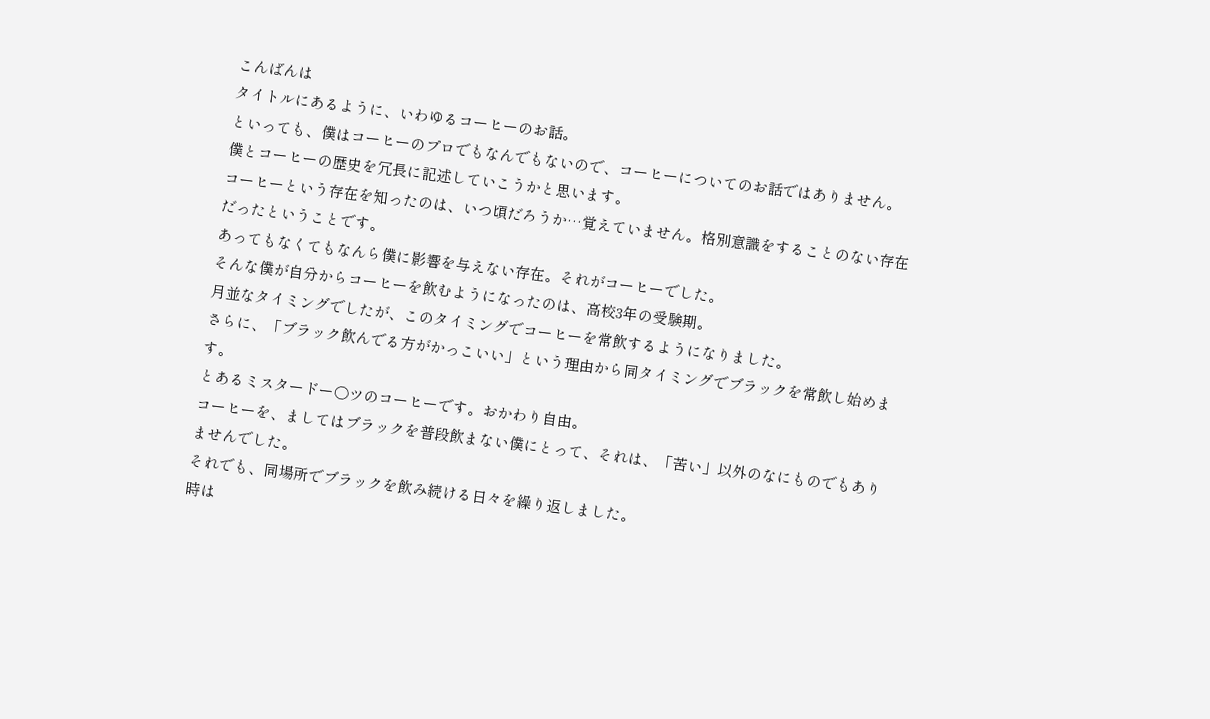こんばんは
タイトルにあるように、いわゆるコーヒーのお話。
といっても、僕はコーヒーのプロでもなんでもないので、コーヒーについてのお話ではありません。
僕とコーヒーの歴史を冗長に記述していこうかと思います。
コーヒーという存在を知ったのは、いつ頃だろうか…覚えていません。格別意識をすることのない存在だったということです。
あってもなくてもなんら僕に影響を与えない存在。それがコーヒーでした。
そんな僕が自分からコーヒーを飲むようになったのは、高校3年の受験期。
月並なタイミングでしたが、このタイミングでコーヒーを常飲するようになりました。
さらに、「ブラック飲んでる方がかっこいい」という理由から同タイミングでブラックを常飲し始めます。
とあるミスタードー○ツのコーヒーです。おかわり自由。
コーヒーを、ましてはブラックを普段飲まない僕にとって、それは、「苦い」以外のなにものでもありませんでした。
それでも、同場所でブラックを飲み続ける日々を繰り返しました。
時は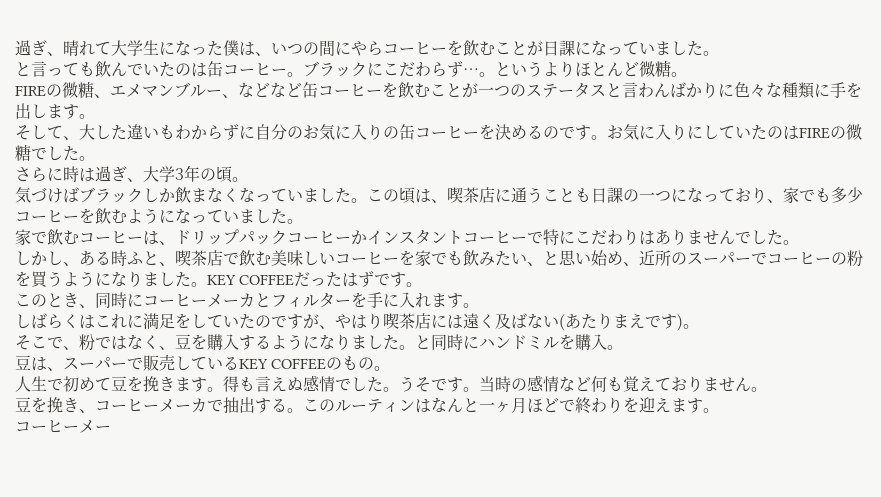過ぎ、晴れて大学生になった僕は、いつの間にやらコーヒーを飲むことが日課になっていました。
と言っても飲んでいたのは缶コーヒー。ブラックにこだわらず…。というよりほとんど微糖。
FIREの微糖、エメマンブルー、などなど缶コーヒーを飲むことが一つのステータスと言わんばかりに色々な種類に手を出します。
そして、大した違いもわからずに自分のお気に入りの缶コーヒーを決めるのです。お気に入りにしていたのはFIREの微糖でした。
さらに時は過ぎ、大学3年の頃。
気づけばブラックしか飲まなくなっていました。この頃は、喫茶店に通うことも日課の一つになっており、家でも多少コーヒーを飲むようになっていました。
家で飲むコーヒーは、ドリップパックコーヒーかインスタントコーヒーで特にこだわりはありませんでした。
しかし、ある時ふと、喫茶店で飲む美味しいコーヒーを家でも飲みたい、と思い始め、近所のスーパーでコーヒーの粉を買うようになりました。KEY COFFEEだったはずです。
このとき、同時にコーヒーメーカとフィルターを手に入れます。
しばらくはこれに満足をしていたのですが、やはり喫茶店には遠く及ばない(あたりまえです)。
そこで、粉ではなく、豆を購入するようになりました。と同時にハンドミルを購入。
豆は、スーパーで販売しているKEY COFFEEのもの。
人生で初めて豆を挽きます。得も言えぬ感情でした。うそです。当時の感情など何も覚えておりません。
豆を挽き、コーヒーメーカで抽出する。このルーティンはなんと一ヶ月ほどで終わりを迎えます。
コーヒーメー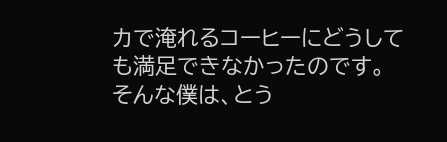カで淹れるコーヒーにどうしても満足できなかったのです。
そんな僕は、とう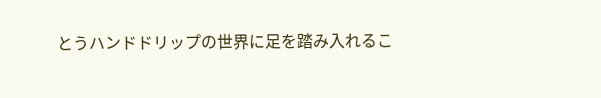とうハンドドリップの世界に足を踏み入れるこ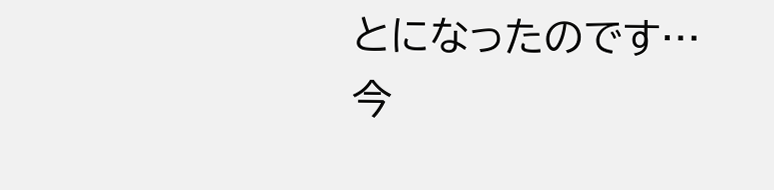とになったのです…
今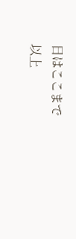日はここまで
以上